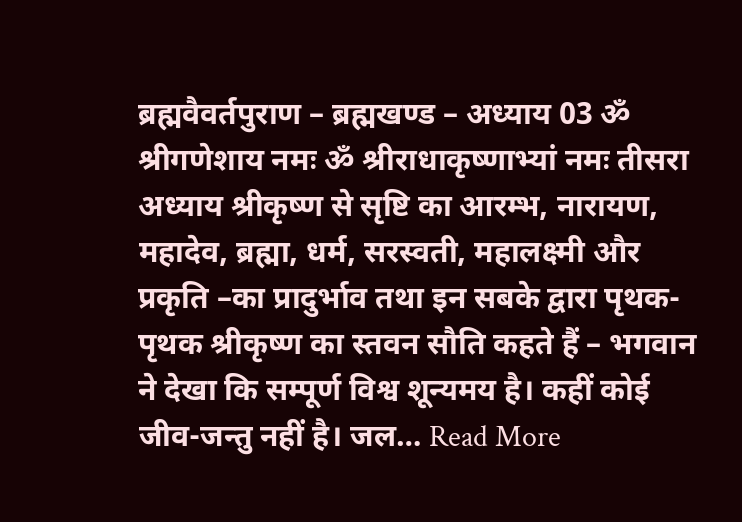ब्रह्मवैवर्तपुराण – ब्रह्मखण्ड – अध्याय 03 ॐ श्रीगणेशाय नमः ॐ श्रीराधाकृष्णाभ्यां नमः तीसरा अध्याय श्रीकृष्ण से सृष्टि का आरम्भ, नारायण, महादेव, ब्रह्मा, धर्म, सरस्वती, महालक्ष्मी और प्रकृति –का प्रादुर्भाव तथा इन सबके द्वारा पृथक-पृथक श्रीकृष्ण का स्तवन सौति कहते हैं – भगवान ने देखा कि सम्पूर्ण विश्व शून्यमय है। कहीं कोई जीव-जन्तु नहीं है। जल… Read More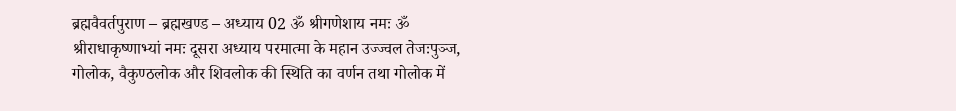ब्रह्मवैवर्तपुराण – ब्रह्मखण्ड – अध्याय 02 ॐ श्रीगणेशाय नमः ॐ श्रीराधाकृष्णाभ्यां नमः दूसरा अध्याय परमात्मा के महान उज्ज्वल तेजःपुञ्ज, गोलोक, वैकुण्ठलोक और शिवलोक की स्थिति का वर्णन तथा गोलोक में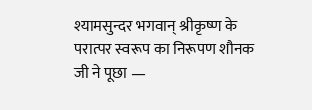श्यामसुन्दर भगवान् श्रीकृष्ण के परात्पर स्वरूप का निरूपण शौनक जी ने पूछा —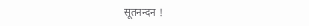सूतनन्दन !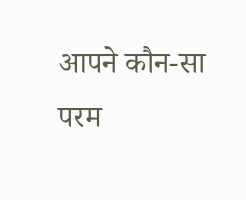आपने कौन-सा परम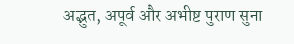अद्भुत, अपूर्व और अभीष्ट पुराण सुना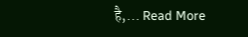है,… Read More